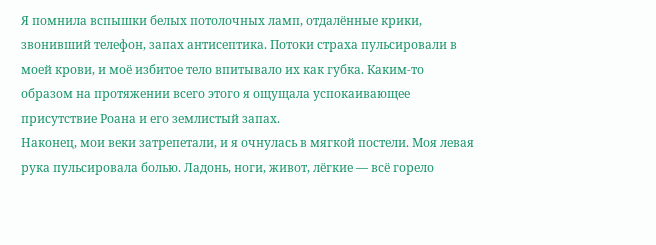Я помнила вспышки белых потолочных ламп, отдалённые крики, звонивший телефон, запах антисептика. Потоки страха пульсировали в моей крови, и моё избитое тело впитывало их как губка. Каким-то образом на протяжении всего этого я ощущала успокаивающее присутствие Роана и его землистый запах.
Наконец, мои веки затрепетали, и я очнулась в мягкой постели. Моя левая рука пульсировала болью. Ладонь, ноги, живот, лёгкие — всё горело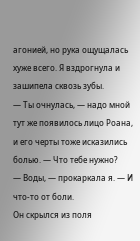агонией, но рука ощущалась хуже всего. Я вздрогнула и зашипела сквозь зубы.
— Ты очнулась, — надо мной тут же появилось лицо Роана, и его черты тоже исказились болью. — Что тебе нужно?
— Воды, — прокаркала я. — И что-то от боли.
Он скрылся из поля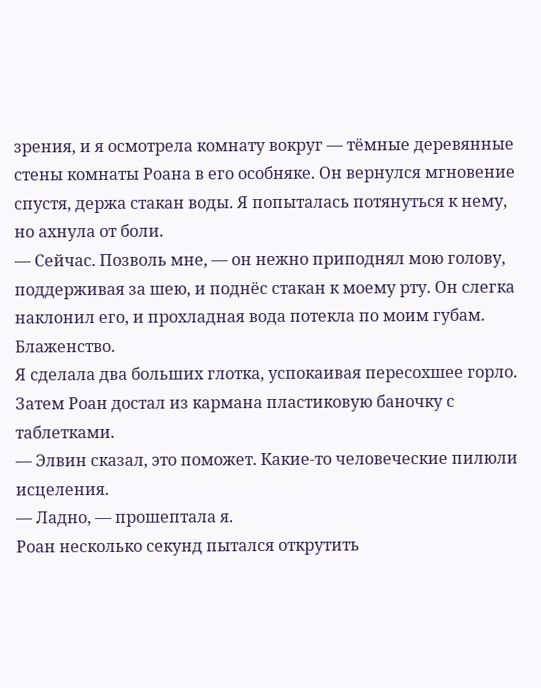зрения, и я осмотрела комнату вокруг — тёмные деревянные стены комнаты Роана в его особняке. Он вернулся мгновение спустя, держа стакан воды. Я попыталась потянуться к нему, но ахнула от боли.
— Сейчас. Позволь мне, — он нежно приподнял мою голову, поддерживая за шею, и поднёс стакан к моему рту. Он слегка наклонил его, и прохладная вода потекла по моим губам. Блаженство.
Я сделала два больших глотка, успокаивая пересохшее горло. Затем Роан достал из кармана пластиковую баночку с таблетками.
— Элвин сказал, это поможет. Какие-то человеческие пилюли исцеления.
— Ладно, — прошептала я.
Роан несколько секунд пытался открутить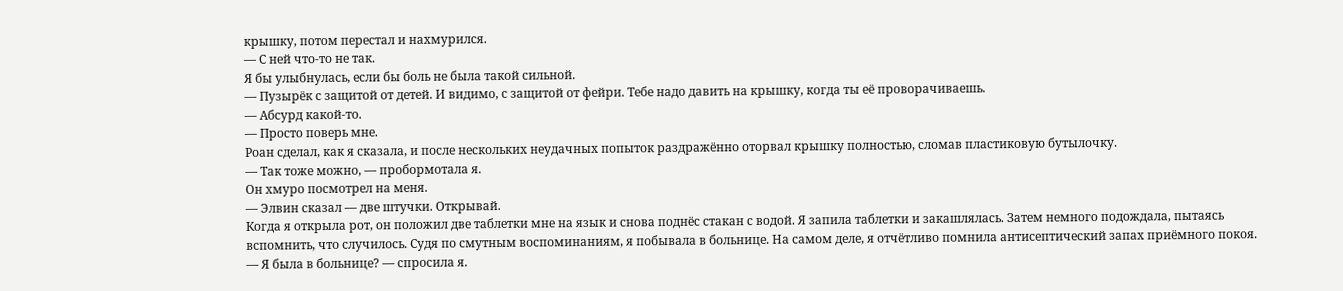крышку, потом перестал и нахмурился.
— С ней что-то не так.
Я бы улыбнулась, если бы боль не была такой сильной.
— Пузырёк с защитой от детей. И видимо, с защитой от фейри. Тебе надо давить на крышку, когда ты её проворачиваешь.
— Абсурд какой-то.
— Просто поверь мне.
Роан сделал, как я сказала, и после нескольких неудачных попыток раздражённо оторвал крышку полностью, сломав пластиковую бутылочку.
— Так тоже можно, — пробормотала я.
Он хмуро посмотрел на меня.
— Элвин сказал — две штучки. Открывай.
Когда я открыла рот, он положил две таблетки мне на язык и снова поднёс стакан с водой. Я запила таблетки и закашлялась. Затем немного подождала, пытаясь вспомнить, что случилось. Судя по смутным воспоминаниям, я побывала в больнице. На самом деле, я отчётливо помнила антисептический запах приёмного покоя.
— Я была в больнице? — спросила я.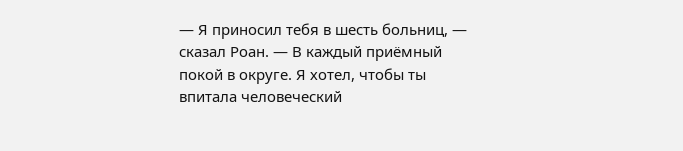— Я приносил тебя в шесть больниц, — сказал Роан. — В каждый приёмный покой в округе. Я хотел, чтобы ты впитала человеческий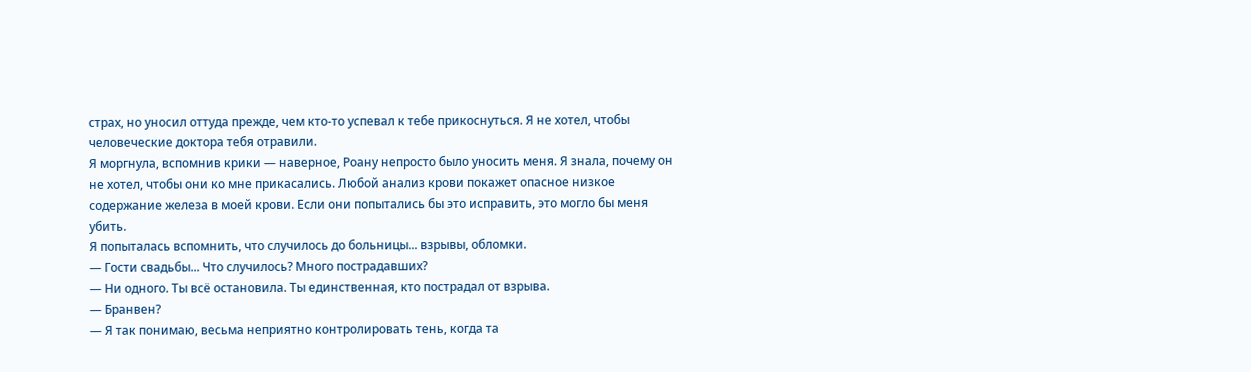страх, но уносил оттуда прежде, чем кто-то успевал к тебе прикоснуться. Я не хотел, чтобы человеческие доктора тебя отравили.
Я моргнула, вспомнив крики — наверное, Роану непросто было уносить меня. Я знала, почему он не хотел, чтобы они ко мне прикасались. Любой анализ крови покажет опасное низкое содержание железа в моей крови. Если они попытались бы это исправить, это могло бы меня убить.
Я попыталась вспомнить, что случилось до больницы... взрывы, обломки.
— Гости свадьбы... Что случилось? Много пострадавших?
— Ни одного. Ты всё остановила. Ты единственная, кто пострадал от взрыва.
— Бранвен?
— Я так понимаю, весьма неприятно контролировать тень, когда та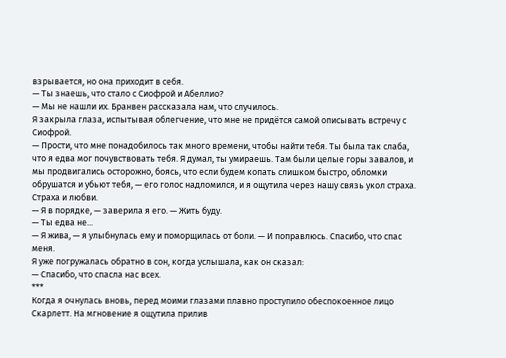взрывается, но она приходит в себя.
— Ты знаешь, что стало с Сиофрой и Абеллио?
— Мы не нашли их. Бранвен рассказала нам, что случилось.
Я закрыла глаза, испытывая облегчение, что мне не придётся самой описывать встречу с Сиофрой.
— Прости, что мне понадобилось так много времени, чтобы найти тебя. Ты была так слаба, что я едва мог почувствовать тебя. Я думал, ты умираешь. Там были целые горы завалов, и мы продвигались осторожно, боясь, что если будем копать слишком быстро, обломки обрушатся и убьют тебя, — его голос надломился, и я ощутила через нашу связь укол страха. Страха и любви.
— Я в порядке, — заверила я его. — Жить буду.
— Ты едва не...
— Я жива, — я улыбнулась ему и поморщилась от боли. — И поправлюсь. Спасибо, что спас меня.
Я уже погружалась обратно в сон, когда услышала, как он сказал:
— Спасибо, что спасла нас всех.
***
Когда я очнулась вновь, перед моими глазами плавно проступило обеспокоенное лицо Скарлетт. На мгновение я ощутила прилив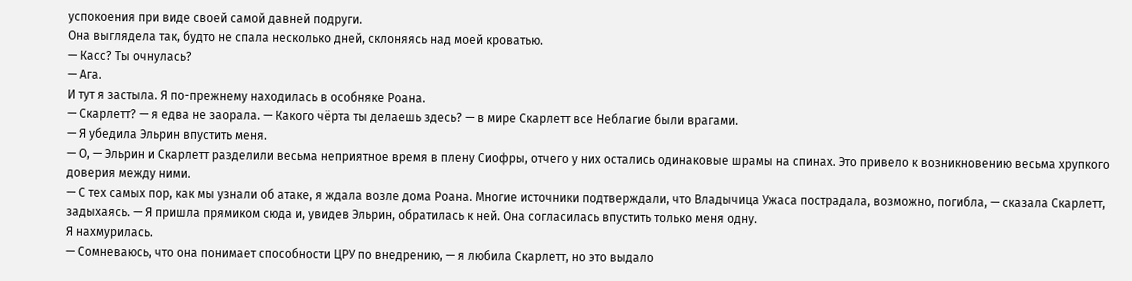успокоения при виде своей самой давней подруги.
Она выглядела так, будто не спала несколько дней, склоняясь над моей кроватью.
— Касс? Ты очнулась?
— Ага.
И тут я застыла. Я по-прежнему находилась в особняке Роана.
— Скарлетт? — я едва не заорала. — Какого чёрта ты делаешь здесь? — в мире Скарлетт все Неблагие были врагами.
— Я убедила Эльрин впустить меня.
— О, — Эльрин и Скарлетт разделили весьма неприятное время в плену Сиофры, отчего у них остались одинаковые шрамы на спинах. Это привело к возникновению весьма хрупкого доверия между ними.
— С тех самых пор, как мы узнали об атаке, я ждала возле дома Роана. Многие источники подтверждали, что Владычица Ужаса пострадала, возможно, погибла, — сказала Скарлетт, задыхаясь. — Я пришла прямиком сюда и, увидев Эльрин, обратилась к ней. Она согласилась впустить только меня одну.
Я нахмурилась.
— Сомневаюсь, что она понимает способности ЦРУ по внедрению, — я любила Скарлетт, но это выдало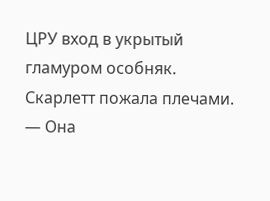ЦРУ вход в укрытый гламуром особняк.
Скарлетт пожала плечами.
— Она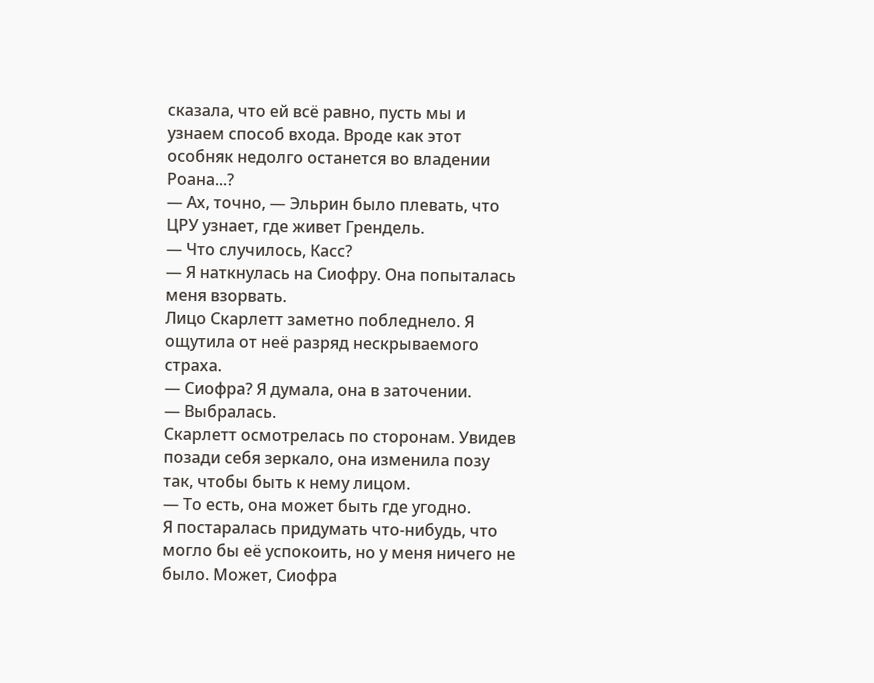сказала, что ей всё равно, пусть мы и узнаем способ входа. Вроде как этот особняк недолго останется во владении Роана...?
— Ах, точно, — Эльрин было плевать, что ЦРУ узнает, где живет Грендель.
— Что случилось, Касс?
— Я наткнулась на Сиофру. Она попыталась меня взорвать.
Лицо Скарлетт заметно побледнело. Я ощутила от неё разряд нескрываемого страха.
— Сиофра? Я думала, она в заточении.
— Выбралась.
Скарлетт осмотрелась по сторонам. Увидев позади себя зеркало, она изменила позу так, чтобы быть к нему лицом.
— То есть, она может быть где угодно.
Я постаралась придумать что-нибудь, что могло бы её успокоить, но у меня ничего не было. Может, Сиофра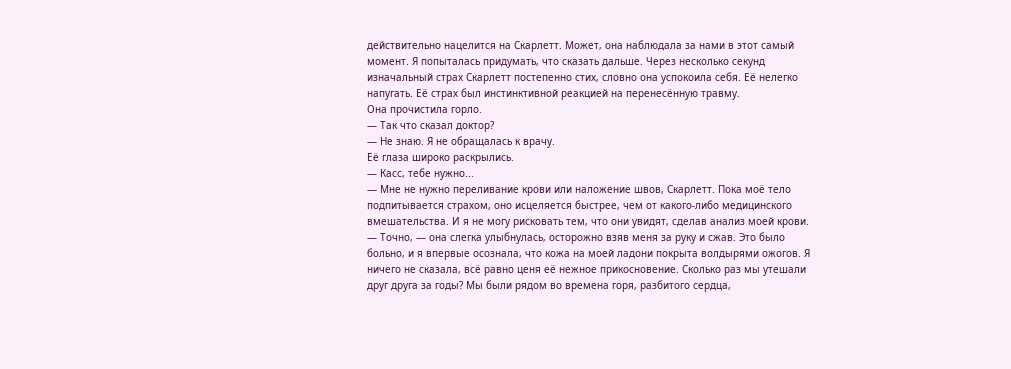действительно нацелится на Скарлетт. Может, она наблюдала за нами в этот самый момент. Я попыталась придумать, что сказать дальше. Через несколько секунд изначальный страх Скарлетт постепенно стих, словно она успокоила себя. Её нелегко напугать. Её страх был инстинктивной реакцией на перенесённую травму.
Она прочистила горло.
— Так что сказал доктор?
— Не знаю. Я не обращалась к врачу.
Её глаза широко раскрылись.
— Касс, тебе нужно...
— Мне не нужно переливание крови или наложение швов, Скарлетт. Пока моё тело подпитывается страхом, оно исцеляется быстрее, чем от какого-либо медицинского вмешательства. И я не могу рисковать тем, что они увидят, сделав анализ моей крови.
— Точно, — она слегка улыбнулась, осторожно взяв меня за руку и сжав. Это было больно, и я впервые осознала, что кожа на моей ладони покрыта волдырями ожогов. Я ничего не сказала, всё равно ценя её нежное прикосновение. Сколько раз мы утешали друг друга за годы? Мы были рядом во времена горя, разбитого сердца,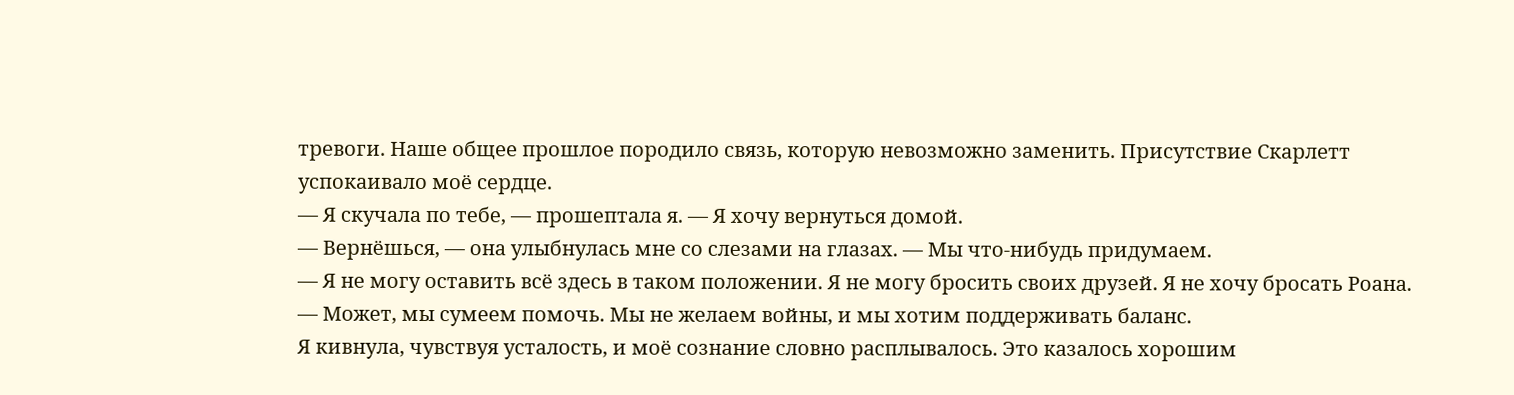тревоги. Наше общее прошлое породило связь, которую невозможно заменить. Присутствие Скарлетт успокаивало моё сердце.
— Я скучала по тебе, — прошептала я. — Я хочу вернуться домой.
— Вернёшься, — она улыбнулась мне со слезами на глазах. — Мы что-нибудь придумаем.
— Я не могу оставить всё здесь в таком положении. Я не могу бросить своих друзей. Я не хочу бросать Роана.
— Может, мы сумеем помочь. Мы не желаем войны, и мы хотим поддерживать баланс.
Я кивнула, чувствуя усталость, и моё сознание словно расплывалось. Это казалось хорошим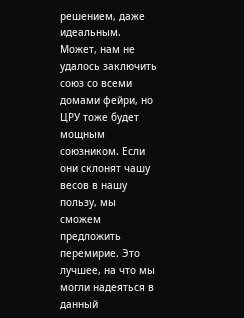решением, даже идеальным. Может, нам не удалось заключить союз со всеми домами фейри, но ЦРУ тоже будет мощным союзником. Если они склонят чашу весов в нашу пользу, мы сможем предложить перемирие. Это лучшее, на что мы могли надеяться в данный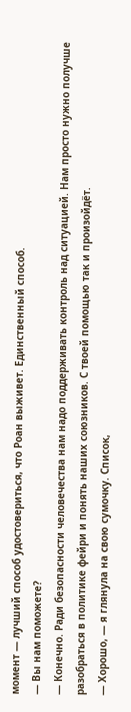момент — лучший способ удостовериться, что Роан выживет. Единственный способ.
— Вы нам поможете?
— Конечно. Ради безопасности человечества нам надо поддерживать контроль над ситуацией. Нам просто нужно получше разобраться в политике фейри и понять наших союзников. С твоей помощью так и произойдёт.
— Хорошо, — я глянула на свою сумочку. Список,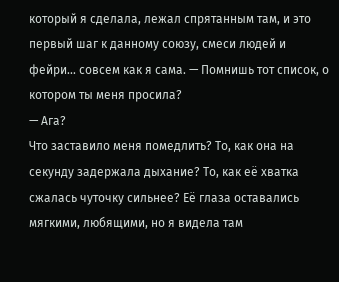который я сделала, лежал спрятанным там, и это первый шаг к данному союзу, смеси людей и фейри... совсем как я сама. — Помнишь тот список, о котором ты меня просила?
— Ага?
Что заставило меня помедлить? То, как она на секунду задержала дыхание? То, как её хватка сжалась чуточку сильнее? Её глаза оставались мягкими, любящими, но я видела там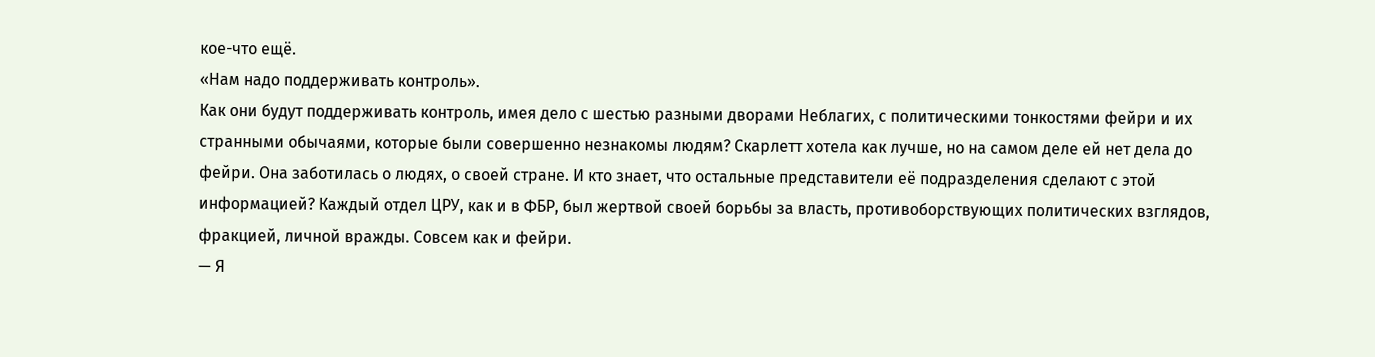кое-что ещё.
«Нам надо поддерживать контроль».
Как они будут поддерживать контроль, имея дело с шестью разными дворами Неблагих, с политическими тонкостями фейри и их странными обычаями, которые были совершенно незнакомы людям? Скарлетт хотела как лучше, но на самом деле ей нет дела до фейри. Она заботилась о людях, о своей стране. И кто знает, что остальные представители её подразделения сделают с этой информацией? Каждый отдел ЦРУ, как и в ФБР, был жертвой своей борьбы за власть, противоборствующих политических взглядов, фракцией, личной вражды. Совсем как и фейри.
— Я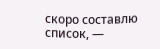скоро составлю список, —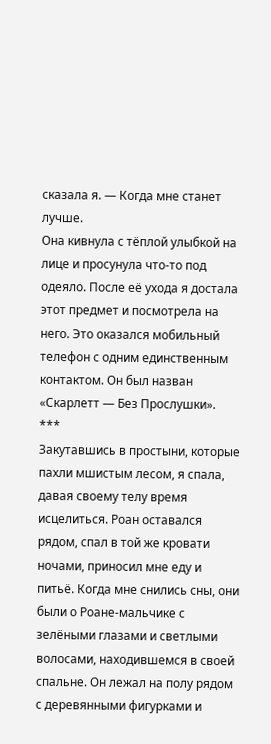сказала я. — Когда мне станет лучше.
Она кивнула с тёплой улыбкой на лице и просунула что-то под одеяло. После её ухода я достала этот предмет и посмотрела на него. Это оказался мобильный телефон с одним единственным контактом. Он был назван «Скарлетт — Без Прослушки».
***
Закутавшись в простыни, которые пахли мшистым лесом, я спала, давая своему телу время исцелиться. Роан оставался рядом, спал в той же кровати ночами, приносил мне еду и питьё. Когда мне снились сны, они были о Роане-мальчике с зелёными глазами и светлыми волосами, находившемся в своей спальне. Он лежал на полу рядом с деревянными фигурками и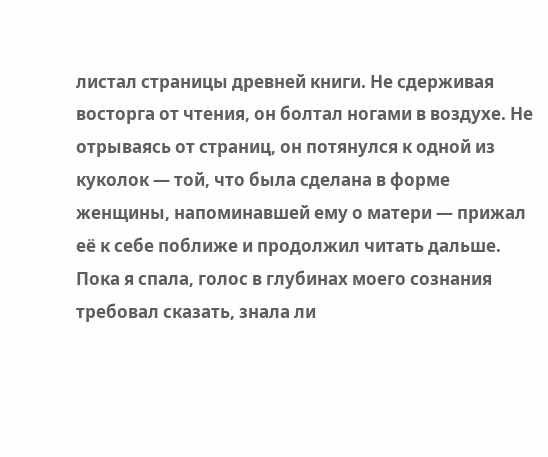листал страницы древней книги. Не сдерживая восторга от чтения, он болтал ногами в воздухе. Не отрываясь от страниц, он потянулся к одной из куколок — той, что была сделана в форме женщины, напоминавшей ему о матери — прижал её к себе поближе и продолжил читать дальше.
Пока я спала, голос в глубинах моего сознания требовал сказать, знала ли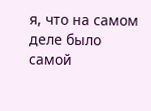я, что на самом деле было самой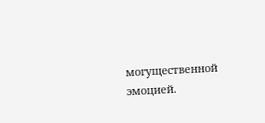могущественной эмоцией.